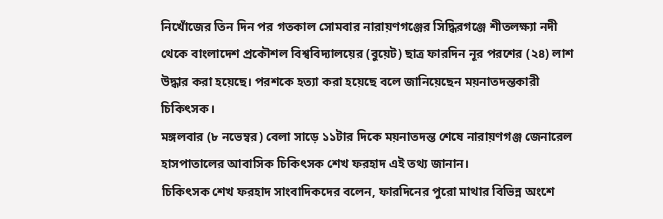নিখোঁজের তিন দিন পর গতকাল সোমবার নারায়ণগঞ্জের সিদ্ধিরগঞ্জে শীতলক্ষ্যা নদী থেকে বাংলাদেশ প্রকৌশল বিশ্ববিদ্যালয়ের (বুয়েট) ছাত্র ফারদিন নূর পরশের (২৪) লাশ উদ্ধার করা হয়েছে। পরশকে হত্যা করা হয়েছে বলে জানিয়েছেন ময়নাতদন্তকারী চিকিৎসক।
মঙ্গলবার (৮ নভেম্বর) বেলা সাড়ে ১১টার দিকে ময়নাতদন্ত শেষে নারায়ণগঞ্জ জেনারেল হাসপাতালের আবাসিক চিকিৎসক শেখ ফরহাদ এই তথ্য জানান।
চিকিৎসক শেখ ফরহাদ সাংবাদিকদের বলেন, ফারদিনের পুরো মাথার বিভিন্ন অংশে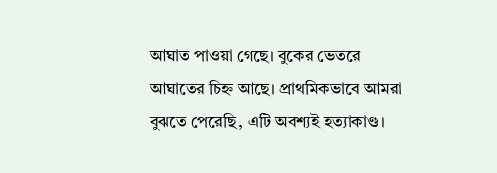আঘাত পাওয়া গেছে। বুকের ভেতরে আঘাতের চিহ্ন আছে। প্রাথমিকভাবে আমরা বুঝতে পেরেছি, এটি অবশ্যই হত্যাকাণ্ড।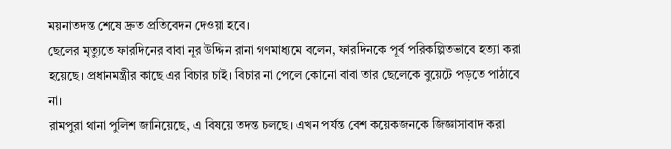ময়নাতদন্ত শেষে দ্রুত প্রতিবেদন দেওয়া হবে।
ছেলের মৃত্যুতে ফারদিনের বাবা নূর উদ্দিন রানা গণমাধ্যমে বলেন, ফারদিনকে পূর্ব পরিকল্পিতভাবে হত্যা করা হয়েছে। প্রধানমন্ত্রীর কাছে এর বিচার চাই। বিচার না পেলে কোনো বাবা তার ছেলেকে বুয়েটে পড়তে পাঠাবে না।
রামপুরা থানা পুলিশ জানিয়েছে, এ বিষয়ে তদন্ত চলছে। এখন পর্যন্ত বেশ কয়েকজনকে জিজ্ঞাসাবাদ করা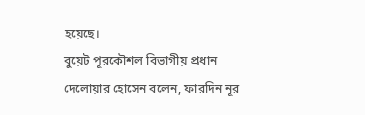হয়েছে।
বুয়েট পূরকৌশল বিভাগীয় প্রধান দেলোয়ার হোসেন বলেন, ফারদিন নূর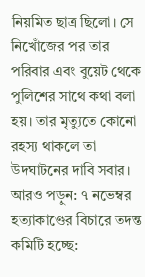নিয়মিত ছাত্র ছিলো। সে নিখোঁজের পর তার পরিবার এবং বুয়েট থেকে পুলিশের সাথে কথা বলা হয়। তার মৃত্যুতে কোনো রহস্য থাকলে তা উদঘাটনের দাবি সবার।
আরও পড়ুন: ৭ নভেম্বর হত্যাকাণ্ডের বিচারে তদন্ত কমিটি হচ্ছে: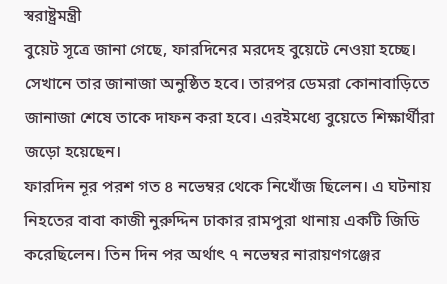স্বরাষ্ট্রমন্ত্রী
বুয়েট সূত্রে জানা গেছে, ফারদিনের মরদেহ বুয়েটে নেওয়া হচ্ছে। সেখানে তার জানাজা অনুষ্ঠিত হবে। তারপর ডেমরা কোনাবাড়িতে জানাজা শেষে তাকে দাফন করা হবে। এরইমধ্যে বুয়েতে শিক্ষার্থীরা জড়ো হয়েছেন।
ফারদিন নূর পরশ গত ৪ নভেম্বর থেকে নিখোঁজ ছিলেন। এ ঘটনায় নিহতের বাবা কাজী নুরুদ্দিন ঢাকার রামপুরা থানায় একটি জিডি করেছিলেন। তিন দিন পর অর্থাৎ ৭ নভেম্বর নারায়ণগঞ্জের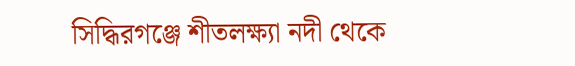সিদ্ধিরগঞ্জে শীতলক্ষ্যা নদী থেকে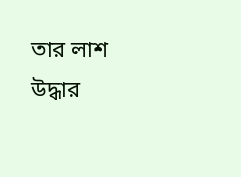তার লাশ উদ্ধার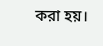করা হয়।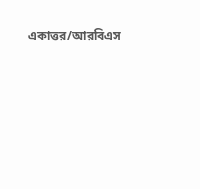একাত্তর/আরবিএস